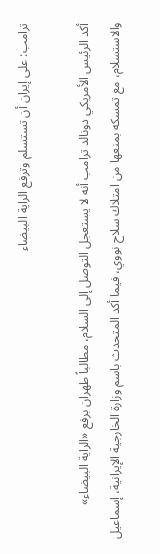ترامب: على إيران أن تستسلم وترفع الراية البيضاء

أكد الرئيس الأمريكي دونالد ترامب أنه لا يستعجل التوصل إلى السلام، مطالباً طهران برفع «الراية البيضاء» والاستسلام، مع تمسكه بمنعها من امتلاك سلاح نووي، فيما أكد المتحدث باسم وزارة الخارجية الإيرانية، إسماعيل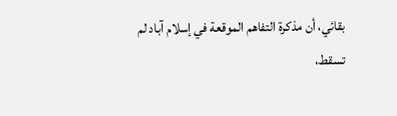بقائي، أن مذكرة التفاهم الموقعة في إسلام آباد لم تسقط،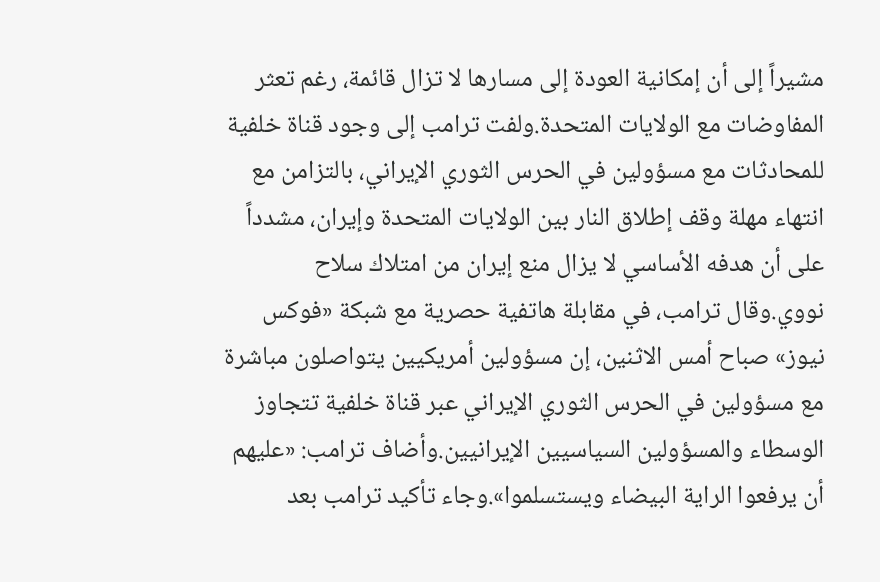مشيراً إلى أن إمكانية العودة إلى مسارها لا تزال قائمة، رغم تعثر المفاوضات مع الولايات المتحدة.ولفت ترامب إلى وجود قناة خلفية للمحادثات مع مسؤولين في الحرس الثوري الإيراني، بالتزامن مع انتهاء مهلة وقف إطلاق النار بين الولايات المتحدة وإيران، مشدداً على أن هدفه الأساسي لا يزال منع إيران من امتلاك سلاح نووي.وقال ترامب، في مقابلة هاتفية حصرية مع شبكة «فوكس نيوز» صباح أمس الاثنين، إن مسؤولين أمريكيين يتواصلون مباشرة مع مسؤولين في الحرس الثوري الإيراني عبر قناة خلفية تتجاوز الوسطاء والمسؤولين السياسيين الإيرانيين.وأضاف ترامب: «عليهم أن يرفعوا الراية البيضاء ويستسلموا».وجاء تأكيد ترامب بعد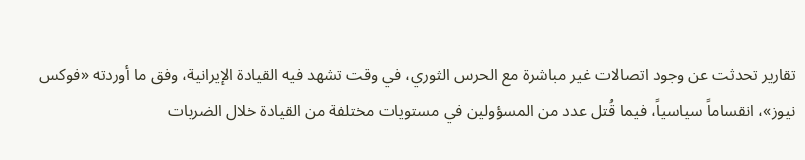تقارير تحدثت عن وجود اتصالات غير مباشرة مع الحرس الثوري، في وقت تشهد فيه القيادة الإيرانية، وفق ما أوردته «فوكس نيوز»، انقساماً سياسياً، فيما قُتل عدد من المسؤولين في مستويات مختلفة من القيادة خلال الضربات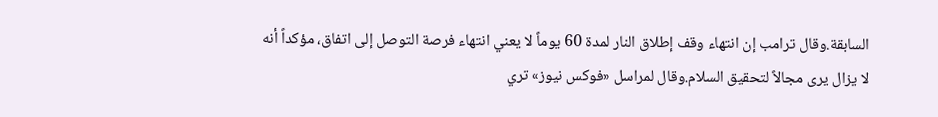السابقة.وقال ترامب إن انتهاء وقف إطلاق النار لمدة 60 يوماً لا يعني انتهاء فرصة التوصل إلى اتفاق، مؤكداً أنه لا يزال يرى مجالاً لتحقيق السلام.وقال لمراسل «فوكس نيوز» تري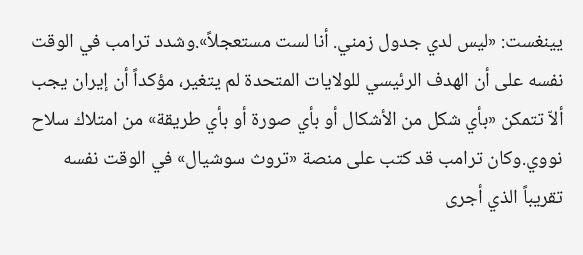يينغست: «ليس لدي جدول زمني. أنا لست مستعجلاً».وشدد ترامب في الوقت نفسه على أن الهدف الرئيسي للولايات المتحدة لم يتغير، مؤكداً أن إيران يجب ألاّ تتمكن «بأي شكل من الأشكال أو بأي صورة أو بأي طريقة» من امتلاك سلاح نووي.وكان ترامب قد كتب على منصة «تروث سوشيال» في الوقت نفسه تقريباً الذي أجرى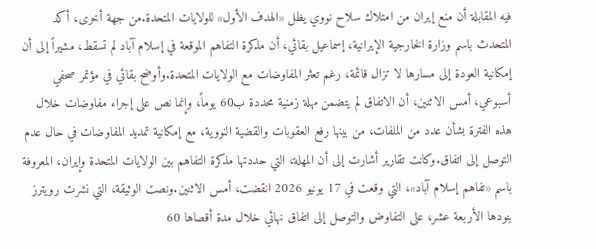فيه المقابلة أن منع إيران من امتلاك سلاح نووي يظل «الهدف الأول» للولايات المتحدة.من جهة أخرى، أكد المتحدث باسم وزارة الخارجية الإيرانية، إسماعيل بقائي، أن مذكرة التفاهم الموقعة في إسلام آباد لم تسقط، مشيراً إلى أن إمكانية العودة إلى مسارها لا تزال قائمة، رغم تعثر المفاوضات مع الولايات المتحدة.وأوضح بقائي في مؤتمر صحفي أسبوعي، أمس الاثنين، أن الاتفاق لم يتضمن مهلة زمنية محددة ب60 يوماً، وإنما نص على إجراء مفاوضات خلال هذه الفترة بشأن عدد من الملفات، من بينها رفع العقوبات والقضية النووية، مع إمكانية تمديد المفاوضات في حال عدم التوصل إلى اتفاق.وكانت تقارير أشارت إلى أن المهلة، التي حددتها مذكرة التفاهم بين الولايات المتحدة وإيران، المعروفة باسم «تفاهم إسلام آباد»، التي وقعت في 17 يونيو 2026 انقضت، أمس الاثنين.ونصت الوثيقة، التي نشرت رويترز بنودها الأربعة عشر، على التفاوض والتوصل إلى اتفاق نهائي خلال مدة أقصاها 60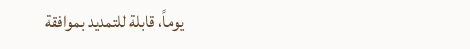يوماً، قابلة للتمديد بموافقة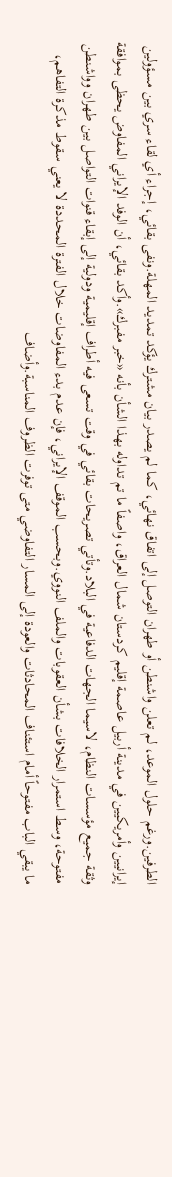الطرفين.ورغم حلول الموعد، لم تعلن واشنطن أو طهران التوصل إلى اتفاق نهائي، كما لم يصدر بيان مشترك يؤكد تمديد المهلة.ونفى بقائي، إجراء أي لقاء سري بين مسؤولين إيرانيين وأمريكيين في مدينة أربيل عاصمة إقليم كردستان شمال العراق، واصفاً ما تم تداوله بهذا الشأن بأنه «خبر مفبرك».وأكد بقائي، أن الوفد الإيراني المفاوض يحظى بموافقة وثقة جميع مؤسسات النظام، لاسيما الجهات الدفاعية في البلاد.وتأتي تصريحات بقائي في وقت تسعى فيه أطراف إقليمية ودولية إلى إبقاء قنوات التواصل بين طهران وواشنطن مفتوحة، وسط استمرار الخلافات بشأن العقوبات والملف النووي.وبحسب الموقف الإيراني، فإن عدم بدء المفاوضات خلال الفترة المحددة لا يعني سقوط مذكرة التفاهم، ما يبقي الباب مفتوحاً أمام استئناف المحادثات والعودة إلى المسار التفاوضي متى توفرت الظروف المناسبة.وأضاف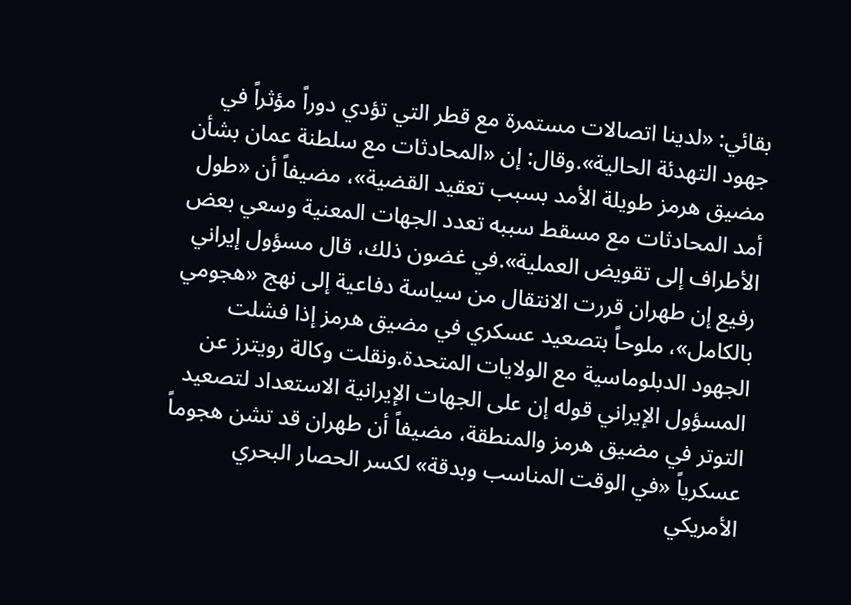بقائي: «لدينا اتصالات مستمرة مع قطر التي تؤدي دوراً مؤثراً في جهود التهدئة الحالية».وقال: إن «المحادثات مع سلطنة عمان بشأن مضيق هرمز طويلة الأمد بسبب تعقيد القضية»، مضيفاً أن «طول أمد المحادثات مع مسقط سببه تعدد الجهات المعنية وسعي بعض الأطراف إلى تقويض العملية».في غضون ذلك، قال مسؤول إيراني رفيع إن طهران قررت الانتقال من سياسة دفاعية إلى نهج «هجومي بالكامل»، ملوحاً بتصعيد عسكري في مضيق هرمز إذا فشلت الجهود الدبلوماسية مع الولايات المتحدة.ونقلت وكالة رويترز عن المسؤول الإيراني قوله إن على الجهات الإيرانية الاستعداد لتصعيد التوتر في مضيق هرمز والمنطقة، مضيفاً أن طهران قد تشن هجوماً عسكرياً «في الوقت المناسب وبدقة» لكسر الحصار البحري الأمريكي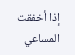إذا أخفقت المساعي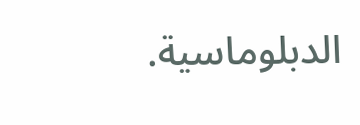الدبلوماسية.